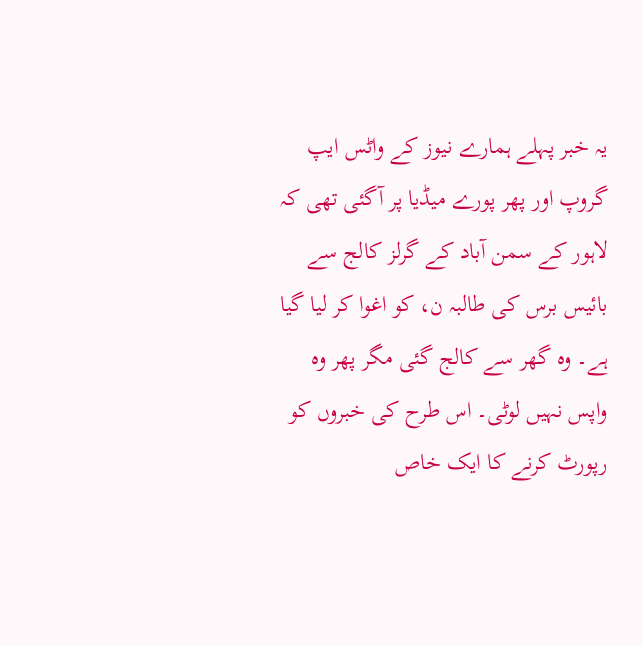یہ خبر پہلے ہمارے نیوز کے واٹس ایپ گروپ اور پھر پورے میڈیا پر آگئی تھی کہ لاہور کے سمن آباد کے گرلز کالج سے بائیس برس کی طالبہ ن، کو اغوا کر لیا گیا ہے۔ وہ گھر سے کالج گئی مگر پھر وہ واپس نہیں لوٹی۔ اس طرح کی خبروں کو رپورٹ کرنے کا ایک خاص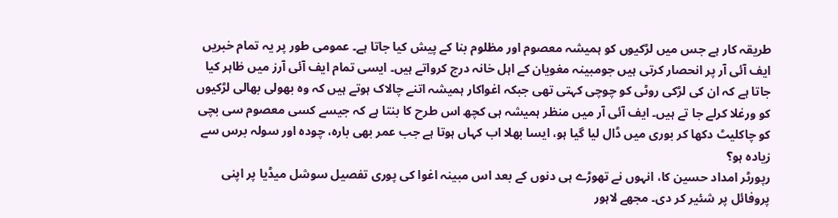طریقہ کار ہے جس میں لڑکیوں کو ہمیشہ معصوم اور مظلوم بنا کے پیش کیا جاتا ہے۔ عمومی طور پر یہ تمام خبریں ایف آئی آر پر انحصار کرتی ہیں جومبینہ مغویان کے اہل خانہ درج کرواتے ہیں۔ ایسی تمام ایف آئی آرز میں ظاہر کیا جاتا ہے کہ ان کی لڑکی روٹی کو چوچی کہتی تھی جبکہ اغواکار ہمیشہ اتنے چالاک ہوتے ہیں کہ وہ بھولی بھالی لڑکیوں کو ورغلا کرلے جا تے ہیں۔ ایف آئی آر میں منظر ہمیشہ ہی کچھ اس طرح کا بنتا ہے کہ جیسے کسی معصوم سی بچی کو چاکلیٹ دکھا کر بوری میں ڈال لیا گیا ہو، ایسا بھلا اب کہاں ہوتا ہے جب عمر بھی بارہ، چودہ اور سولہ برس سے زیادہ ہو؟
رپورٹر امداد حسین کا، انہوں نے تھوڑے ہی دنوں کے بعد اس مبینہ اغوا کی پوری تفصیل سوشل میڈیا پر اپنی پروفائل پر شئیر کر دی۔ مجھے لاہور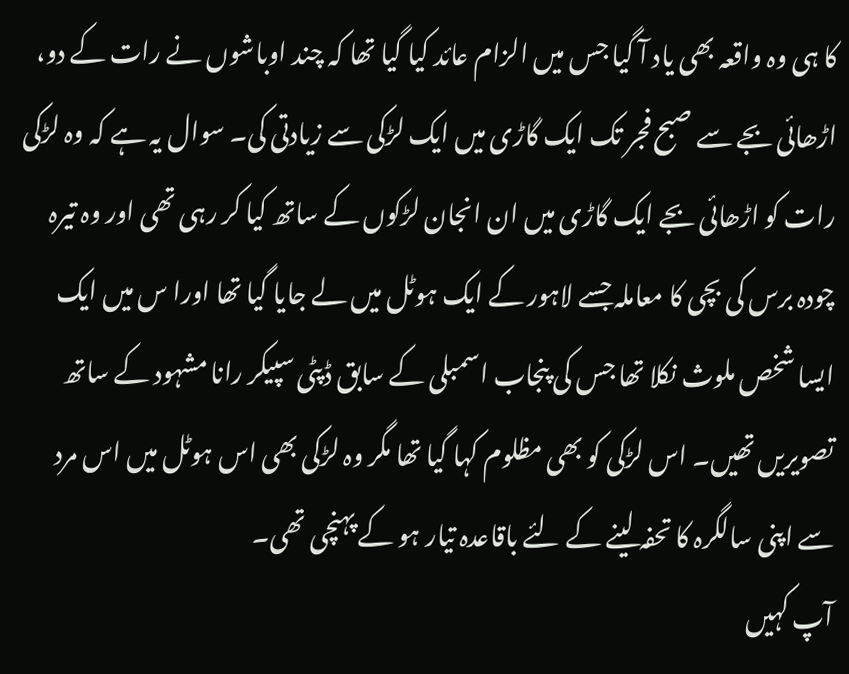کا ہی وہ واقعہ بھی یاد آ گیا جس میں الزام عائد کیا گیا تھا کہ چند اوباشوں نے رات کے دو، اڑھائی بجے سے صبح فجر تک ایک گاڑی میں ایک لڑکی سے زیادتی کی۔ سوال یہ ہے کہ وہ لڑکی رات کو اڑھائی بجے ایک گاڑی میں ان انجان لڑکوں کے ساتھ کیا کر رہی تھی اور وہ تیرہ چودہ برس کی بچی کا معاملہ جسے لاہور کے ایک ہوٹل میں لے جایا گیا تھا اورا س میں ایک ایسا شخص ملوث نکلا تھا جس کی پنجاب اسمبلی کے سابق ڈپٹی سپیکر رانا مشہود کے ساتھ تصویریں تھیں۔ اس لڑکی کو بھی مظلوم کہا گیا تھا مگر وہ لڑکی بھی اس ہوٹل میں اس مرد سے اپنی سالگرہ کا تحفہ لینے کے لئے باقاعدہ تیار ہو کے پہنچی تھی۔
آپ کہیں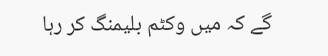گے کہ میں وکٹم بلیمنگ کر رہا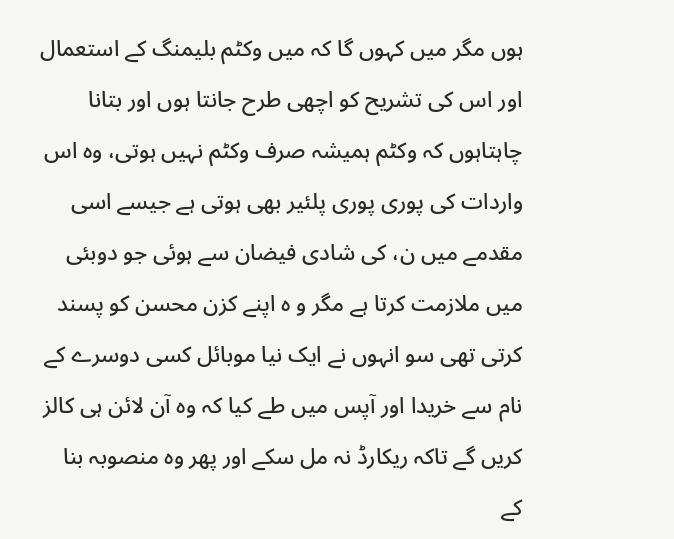ہوں مگر میں کہوں گا کہ میں وکٹم بلیمنگ کے استعمال اور اس کی تشریح کو اچھی طرح جانتا ہوں اور بتانا چاہتاہوں کہ وکٹم ہمیشہ صرف وکٹم نہیں ہوتی، وہ اس واردات کی پوری پوری پلئیر بھی ہوتی ہے جیسے اسی مقدمے میں ن، کی شادی فیضان سے ہوئی جو دوبئی میں ملازمت کرتا ہے مگر و ہ اپنے کزن محسن کو پسند کرتی تھی سو انہوں نے ایک نیا موبائل کسی دوسرے کے نام سے خریدا اور آپس میں طے کیا کہ وہ آن لائن ہی کالز کریں گے تاکہ ریکارڈ نہ مل سکے اور پھر وہ منصوبہ بنا کے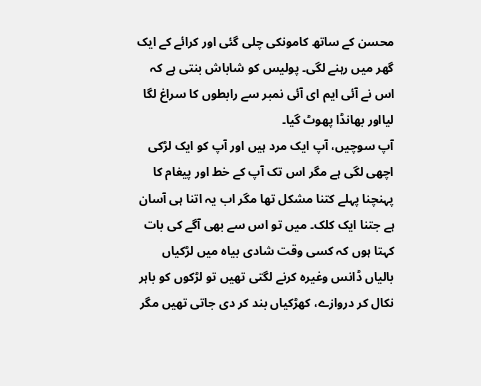محسن کے ساتھ کامونکی چلی گئی اور کرائے کے ایک گھر میں رہنے لگی۔ پولیس کو شاباش بنتی ہے کہ اس نے آئی ایم ای آئی نمبر سے رابطوں کا سراغ لگا لیااور بھانڈا پھوٹ گیا۔
آپ سوچیں، آپ ایک مرد ہیں اور آپ کو ایک لڑکی اچھی لگی ہے مگر اس تک آپ کے خط اور پیغام کا پہنچنا پہلے کتنا مشکل تھا مگر اب یہ اتنا ہی آسان ہے جتنا ایک کلک۔ میں تو اس سے بھی آگے کی بات کہتا ہوں کہ کسی وقت شادی بیاہ میں لڑکیاں بالیاں ڈانس وغیرہ کرنے لگتی تھیں تو لڑکوں کو باہر نکال کر دروازے، کھڑکیاں بند کر دی جاتی تھیں مگر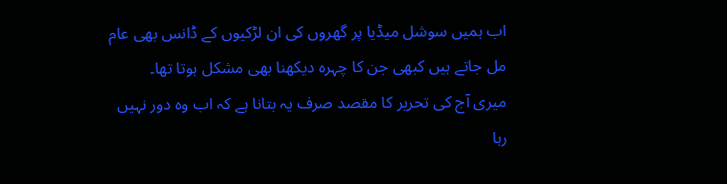اب ہمیں سوشل میڈیا پر گھروں کی ان لڑکیوں کے ڈانس بھی عام مل جاتے ہیں کبھی جن کا چہرہ دیکھنا بھی مشکل ہوتا تھا۔
میری آج کی تحریر کا مقصد صرف یہ بتانا ہے کہ اب وہ دور نہیں رہا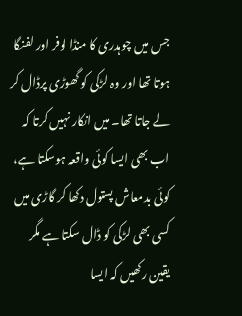جس میں چوہدری کا منڈا لوفر اور لفنگا ہوتا تھا اور وہ لڑکی کو گھوڑی پرڈال کر لے جاتا تھا۔ میں انکار نہیں کرتا کہ اب بھی ایسا کوئی واقعہ ہوسکتا ہے، کوئی بدمعاش پستول دکھا کر گاڑی میں کسی بھی لڑکی کو ڈال سکتا ہے مگر یقین رکھیں کہ ایسا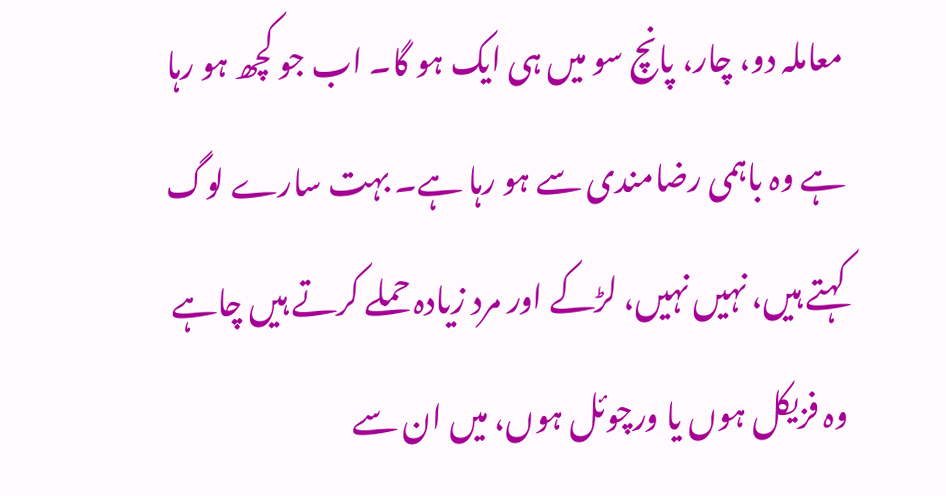معاملہ دو، چار، پانچ سو میں ہی ایک ہو گا۔ اب جو کچھ ہو رہا ہے وہ باہمی رضامندی سے ہو رہا ہے۔ بہت سارے لوگ کہتے ہیں، نہیں نہیں، لڑکے اور مرد زیادہ حملے کرتے ہیں چاہے وہ فزیکل ہوں یا ورچوئل ہوں، میں ان سے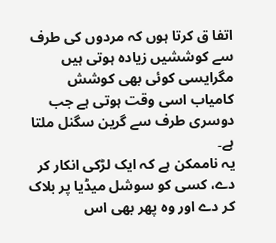اتفا ق کرتا ہوں کہ مردوں کی طرف سے کوششیں زیادہ ہوتی ہیں مگرایسی کوئی بھی کوشش کامیاب اسی وقت ہوتی ہے جب دوسری طرف سے گرین سگنل ملتا ہے۔
یہ ناممکن ہے کہ ایک لڑکی انکار کر دے، کسی کو سوشل میڈیا پر بلاک کر دے اور وہ پھر بھی اس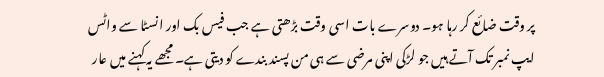پر وقت ضائع کر رہا ہو۔ دوسرے بات اسی وقت بڑھتی ہے جب فیس بک اور انسٹا سے واٹس ایپ نمبر تک آتے ہیں جو لڑکی اپنی مرضی سے ہی من پسند بندے کو دیتی ہے۔ مجھے یہ کہنے میں عار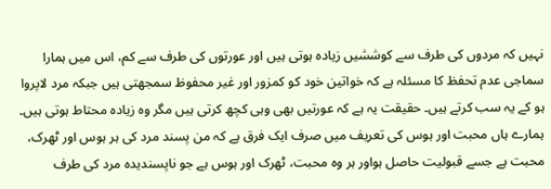نہیں کہ مردوں کی طرف سے کوششیں زیادہ ہوتی ہیں اور عورتوں کی طرف سے کم، اس میں ہمارا سماجی عدم تحفظ کا مسئلہ ہے کہ خواتین خود کو کمزور اور غیر محفوظ سمجھتی ہیں جبکہ مرد لاپروا ہو کے یہ سب کرتے ہیں۔ حقیقت یہ ہے کہ عورتیں بھی وہی کچھ کرتی ہیں مگر وہ زیادہ محتاط ہوتی ہیں۔
ہمارے ہاں محبت اور ہوس کی تعریف میں صرف ایک فرق ہے کہ من پسند مرد کی ہر ہوس اور ٹھرک، محبت ہے جسے قبولیت حاصل ہواور ہر وہ محبت، ٹھرک اور ہوس ہے جو ناپسندیدہ مرد کی طرف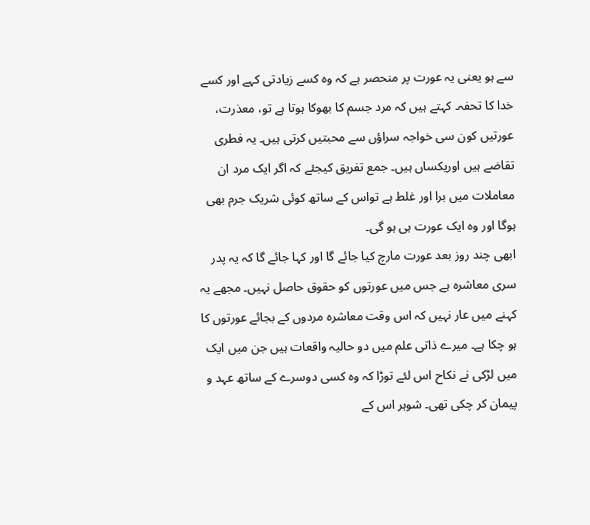سے ہو یعنی یہ عورت پر منحصر ہے کہ وہ کسے زیادتی کہے اور کسے خدا کا تحفہ۔ کہتے ہیں کہ مرد جسم کا بھوکا ہوتا ہے تو، معذرت، عورتیں کون سی خواجہ سراؤں سے محبتیں کرتی ہیں۔ یہ فطری تقاضے ہیں اوریکساں ہیں۔ جمع تفریق کیجئے کہ اگر ایک مرد ان معاملات میں برا اور غلط ہے تواس کے ساتھ کوئی شریک جرم بھی ہوگا اور وہ ایک عورت ہی ہو گی۔
ابھی چند روز بعد عورت مارچ کیا جائے گا اور کہا جائے گا کہ یہ پدر سری معاشرہ ہے جس میں عورتوں کو حقوق حاصل نہیں۔ مجھے یہ کہنے میں عار نہیں کہ اس وقت معاشرہ مردوں کے بجائے عورتوں کا ہو چکا ہے۔ میرے ذاتی علم میں دو حالیہ واقعات ہیں جن میں ایک میں لڑکی نے نکاح اس لئے توڑا کہ وہ کسی دوسرے کے ساتھ عہد و پیمان کر چکی تھی۔ شوہر اس کے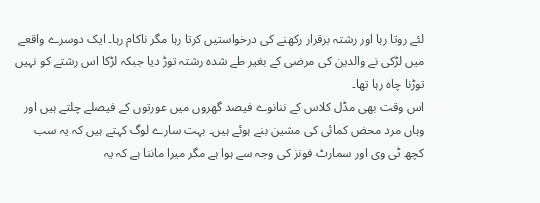لئے روتا رہا اور رشتہ برقرار رکھنے کی درخواستیں کرتا رہا مگر ناکام رہا۔ ایک دوسرے واقعے میں لڑکی نے والدین کی مرضی کے بغیر طے شدہ رشتہ توڑ دیا جبکہ لڑکا اس رشتے کو نہیں توڑنا چاہ رہا تھا۔
اس وقت بھی مڈل کلاس کے ننانوے فیصد گھروں میں عورتوں کے فیصلے چلتے ہیں اور وہاں مرد محض کمائی کی مشین بنے ہوئے ہیں۔ بہت سارے لوگ کہتے ہیں کہ یہ سب کچھ ٹی وی اور سمارٹ فونز کی وجہ سے ہوا ہے مگر میرا ماننا ہے کہ یہ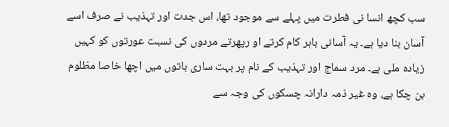سب کچھ انسا نی فطرت میں پہلے سے موجود تھا، اس جدت اور تہذیب نے صرف اسے آسان بنا دیا ہے۔ یہ آسانی باہر کام کرتے او رپھرتے مردوں کی نسبت عورتوں کو کہیں زیادہ ملی ہے۔ مرد سماج اور تہذیب کے نام پر بہت ساری باتوں میں اچھا خاصا مظلوم بن چکا ہے، وہ غیر ذمہ دارانہ چسکوں کی وجہ سے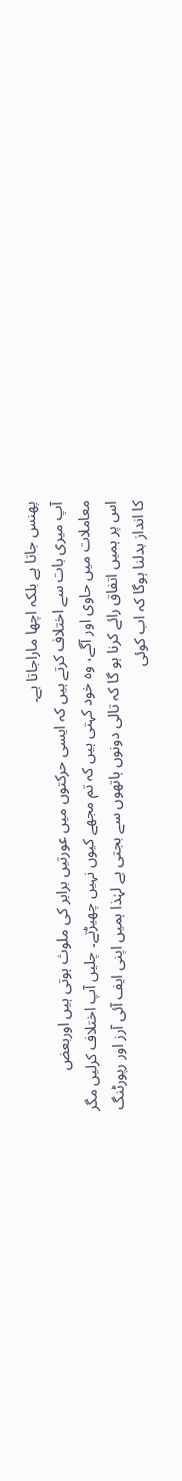پھنس جاتا ہے بلکہ اچھا ماراجاتا ہے۔
آپ میری بات سے اختلاف کرتے ہیں کہ ایسی حرکتوں میں عورتیں برابر کی ملوث ہوتی ہیں اوربعض معاملات میں حاوی اور آگے، وہ خود کہتی ہیں کہ تم مجھے کیوں نہیں چھیڑتے۔ چلیں آپ اختلاف کرلیں مگر اس پر ہمیں اتفاق رائے کرنا ہو گا کہ تالی دونوں ہاتھوں سے بجتی ہے لہٰذا ہمیں اپنی ایف آئی آرز اور رپورٹنگ کا انداز بدلنا ہوگا کہ اب کوئی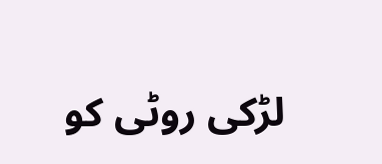لڑکی روٹی کو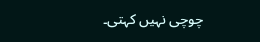چوچی نہیں کہتی۔